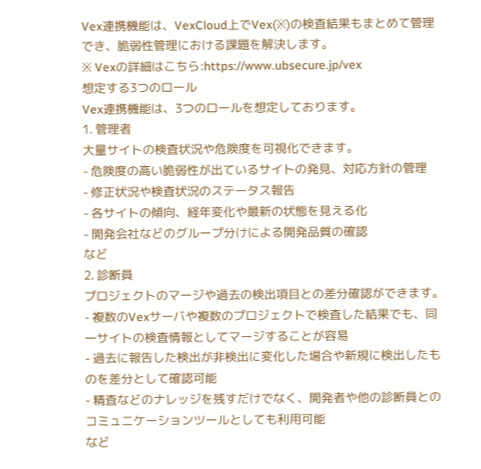Vex連携機能は、VexCloud上でVex(※)の検査結果もまとめて管理でき、脆弱性管理における課題を解決します。
※ Vexの詳細はこちら:https://www.ubsecure.jp/vex
想定する3つのロール
Vex連携機能は、3つのロールを想定しております。
1. 管理者
大量サイトの検査状況や危険度を可視化できます。
- 危険度の高い脆弱性が出ているサイトの発見、対応方針の管理
- 修正状況や検査状況のステータス報告
- 各サイトの傾向、経年変化や最新の状態を見える化
- 開発会社などのグループ分けによる開発品質の確認
など
2. 診断員
プロジェクトのマージや過去の検出項目との差分確認ができます。
- 複数のVexサーバや複数のプロジェクトで検査した結果でも、同一サイトの検査情報としてマージすることが容易
- 過去に報告した検出が非検出に変化した場合や新規に検出したものを差分として確認可能
- 精査などのナレッジを残すだけでなく、開発者や他の診断員とのコミュニケーションツールとしても利用可能
など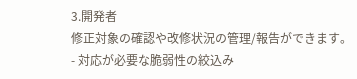3.開発者
修正対象の確認や改修状況の管理/報告ができます。
- 対応が必要な脆弱性の絞込み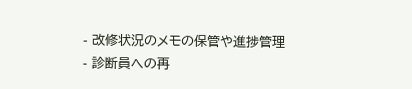- 改修状況のメモの保管や進捗管理
- 診断員への再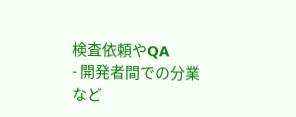検査依頼やQA
- 開発者間での分業
など